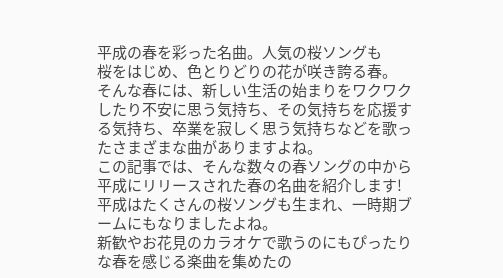平成の春を彩った名曲。人気の桜ソングも
桜をはじめ、色とりどりの花が咲き誇る春。
そんな春には、新しい生活の始まりをワクワクしたり不安に思う気持ち、その気持ちを応援する気持ち、卒業を寂しく思う気持ちなどを歌ったさまざまな曲がありますよね。
この記事では、そんな数々の春ソングの中から平成にリリースされた春の名曲を紹介します!
平成はたくさんの桜ソングも生まれ、一時期ブームにもなりましたよね。
新歓やお花見のカラオケで歌うのにもぴったりな春を感じる楽曲を集めたの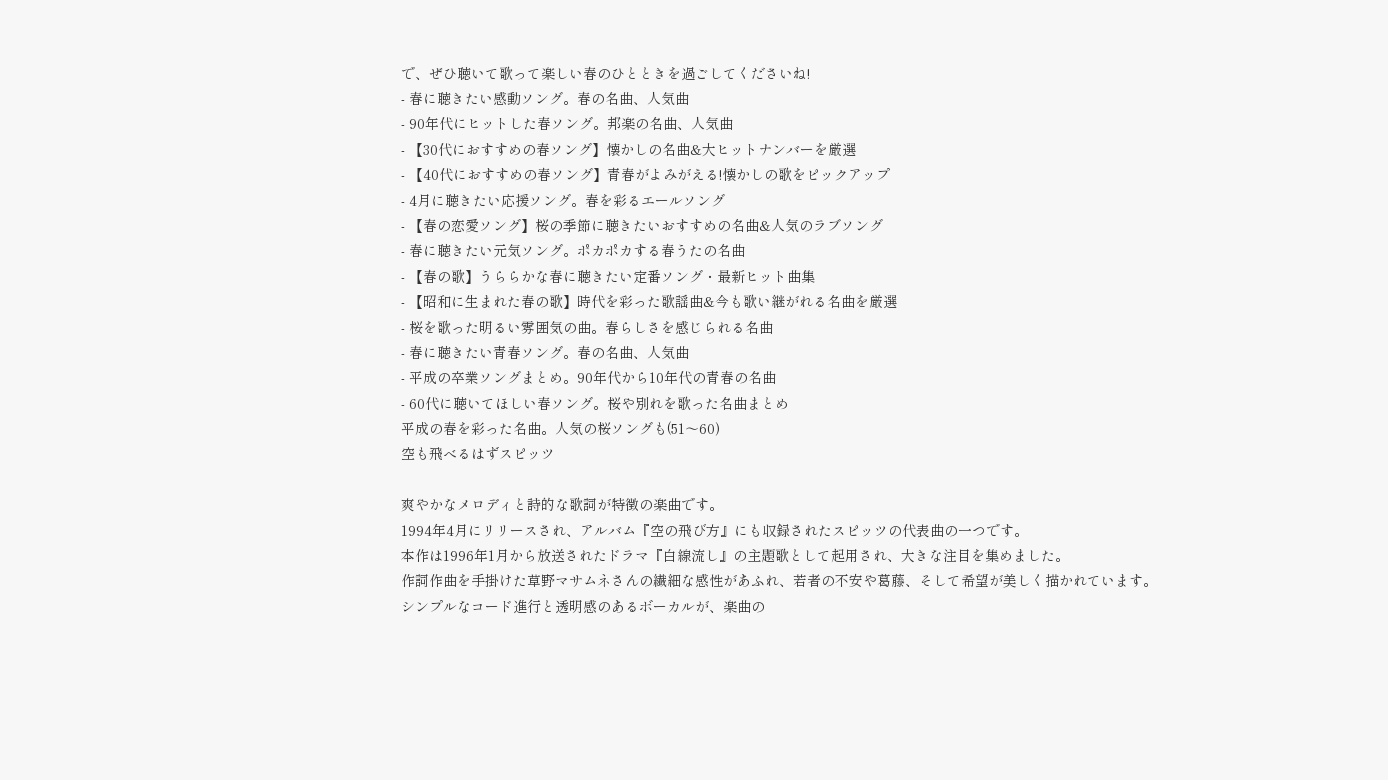で、ぜひ聴いて歌って楽しい春のひとときを過ごしてくださいね!
- 春に聴きたい感動ソング。春の名曲、人気曲
- 90年代にヒットした春ソング。邦楽の名曲、人気曲
- 【30代におすすめの春ソング】懐かしの名曲&大ヒットナンバーを厳選
- 【40代におすすめの春ソング】青春がよみがえる!懐かしの歌をピックアップ
- 4月に聴きたい応援ソング。春を彩るエールソング
- 【春の恋愛ソング】桜の季節に聴きたいおすすめの名曲&人気のラブソング
- 春に聴きたい元気ソング。ポカポカする春うたの名曲
- 【春の歌】うららかな春に聴きたい定番ソング・最新ヒット曲集
- 【昭和に生まれた春の歌】時代を彩った歌謡曲&今も歌い継がれる名曲を厳選
- 桜を歌った明るい雰囲気の曲。春らしさを感じられる名曲
- 春に聴きたい青春ソング。春の名曲、人気曲
- 平成の卒業ソングまとめ。90年代から10年代の青春の名曲
- 60代に聴いてほしい春ソング。桜や別れを歌った名曲まとめ
平成の春を彩った名曲。人気の桜ソングも(51〜60)
空も飛べるはずスピッツ

爽やかなメロディと詩的な歌詞が特徴の楽曲です。
1994年4月にリリースされ、アルバム『空の飛び方』にも収録されたスピッツの代表曲の一つです。
本作は1996年1月から放送されたドラマ『白線流し』の主題歌として起用され、大きな注目を集めました。
作詞作曲を手掛けた草野マサムネさんの繊細な感性があふれ、若者の不安や葛藤、そして希望が美しく描かれています。
シンプルなコード進行と透明感のあるボーカルが、楽曲の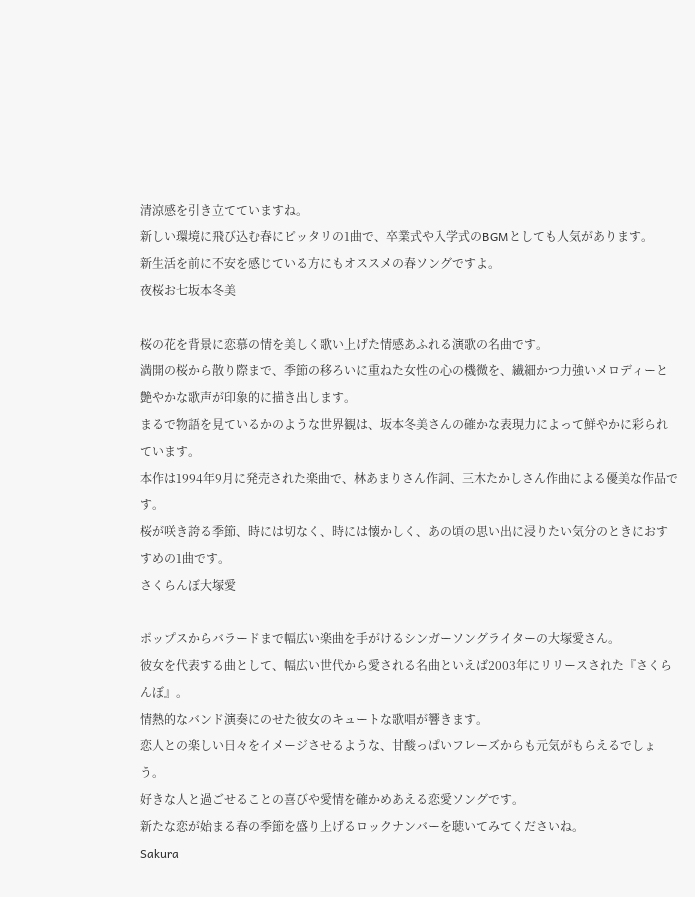清涼感を引き立てていますね。
新しい環境に飛び込む春にピッタリの1曲で、卒業式や入学式のBGMとしても人気があります。
新生活を前に不安を感じている方にもオススメの春ソングですよ。
夜桜お七坂本冬美

桜の花を背景に恋慕の情を美しく歌い上げた情感あふれる演歌の名曲です。
満開の桜から散り際まで、季節の移ろいに重ねた女性の心の機微を、繊細かつ力強いメロディーと艶やかな歌声が印象的に描き出します。
まるで物語を見ているかのような世界観は、坂本冬美さんの確かな表現力によって鮮やかに彩られています。
本作は1994年9月に発売された楽曲で、林あまりさん作詞、三木たかしさん作曲による優美な作品です。
桜が咲き誇る季節、時には切なく、時には懐かしく、あの頃の思い出に浸りたい気分のときにおすすめの1曲です。
さくらんぼ大塚愛

ポップスからバラードまで幅広い楽曲を手がけるシンガーソングライターの大塚愛さん。
彼女を代表する曲として、幅広い世代から愛される名曲といえば2003年にリリースされた『さくらんぼ』。
情熱的なバンド演奏にのせた彼女のキュートな歌唱が響きます。
恋人との楽しい日々をイメージさせるような、甘酸っぱいフレーズからも元気がもらえるでしょう。
好きな人と過ごせることの喜びや愛情を確かめあえる恋愛ソングです。
新たな恋が始まる春の季節を盛り上げるロックナンバーを聴いてみてくださいね。
Sakura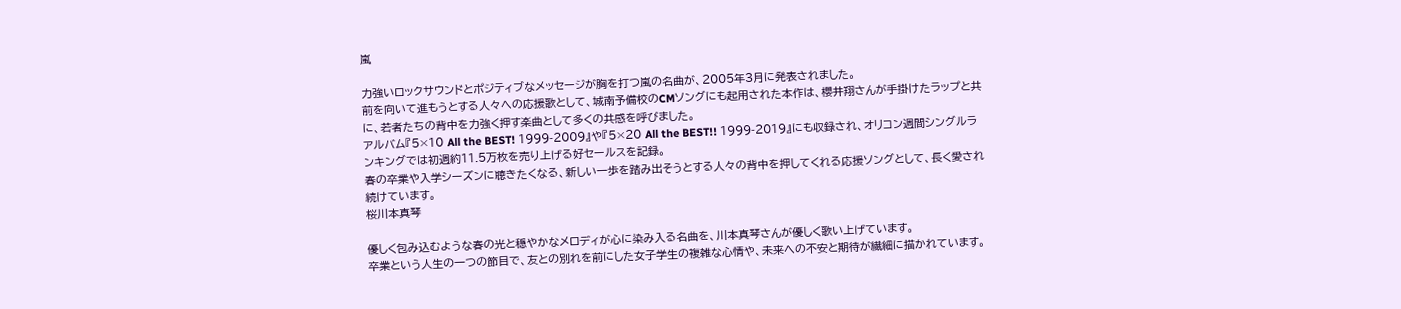嵐

力強いロックサウンドとポジティブなメッセージが胸を打つ嵐の名曲が、2005年3月に発表されました。
前を向いて進もうとする人々への応援歌として、城南予備校のCMソングにも起用された本作は、櫻井翔さんが手掛けたラップと共に、若者たちの背中を力強く押す楽曲として多くの共感を呼びました。
アルバム『5×10 All the BEST! 1999-2009』や『5×20 All the BEST!! 1999-2019』にも収録され、オリコン週間シングルランキングでは初週約11.5万枚を売り上げる好セールスを記録。
春の卒業や入学シーズンに聴きたくなる、新しい一歩を踏み出そうとする人々の背中を押してくれる応援ソングとして、長く愛され続けています。
桜川本真琴

優しく包み込むような春の光と穏やかなメロディが心に染み入る名曲を、川本真琴さんが優しく歌い上げています。
卒業という人生の一つの節目で、友との別れを前にした女子学生の複雑な心情や、未来への不安と期待が繊細に描かれています。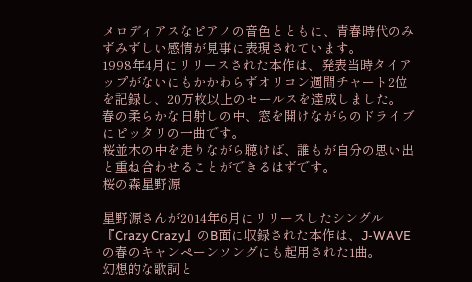メロディアスなピアノの音色とともに、青春時代のみずみずしい感情が見事に表現されています。
1998年4月にリリースされた本作は、発表当時タイアップがないにもかかわらずオリコン週間チャート2位を記録し、20万枚以上のセールスを達成しました。
春の柔らかな日射しの中、窓を開けながらのドライブにピッタリの一曲です。
桜並木の中を走りながら聴けば、誰もが自分の思い出と重ね合わせることができるはずです。
桜の森星野源

星野源さんが2014年6月にリリースしたシングル『Crazy Crazy』のB面に収録された本作は、J-WAVEの春のキャンペーンソングにも起用された1曲。
幻想的な歌詞と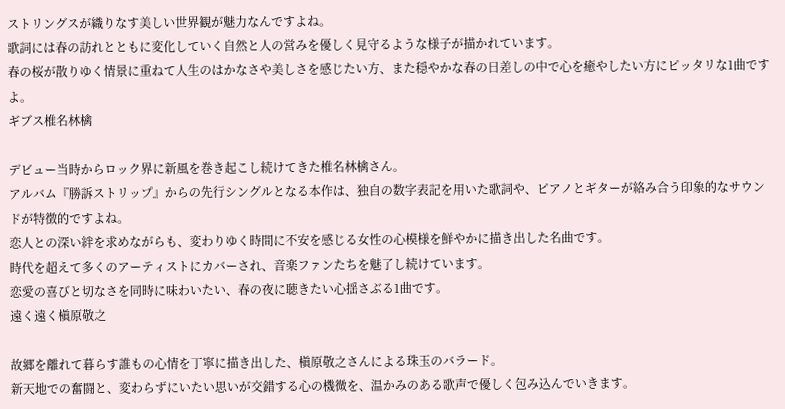ストリングスが織りなす美しい世界観が魅力なんですよね。
歌詞には春の訪れとともに変化していく自然と人の営みを優しく見守るような様子が描かれています。
春の桜が散りゆく情景に重ねて人生のはかなさや美しさを感じたい方、また穏やかな春の日差しの中で心を癒やしたい方にピッタリな1曲ですよ。
ギブス椎名林檎

デビュー当時からロック界に新風を巻き起こし続けてきた椎名林檎さん。
アルバム『勝訴ストリップ』からの先行シングルとなる本作は、独自の数字表記を用いた歌詞や、ピアノとギターが絡み合う印象的なサウンドが特徴的ですよね。
恋人との深い絆を求めながらも、変わりゆく時間に不安を感じる女性の心模様を鮮やかに描き出した名曲です。
時代を超えて多くのアーティストにカバーされ、音楽ファンたちを魅了し続けています。
恋愛の喜びと切なさを同時に味わいたい、春の夜に聴きたい心揺さぶる1曲です。
遠く遠く槇原敬之

故郷を離れて暮らす誰もの心情を丁寧に描き出した、槇原敬之さんによる珠玉のバラード。
新天地での奮闘と、変わらずにいたい思いが交錯する心の機微を、温かみのある歌声で優しく包み込んでいきます。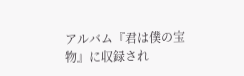アルバム『君は僕の宝物』に収録され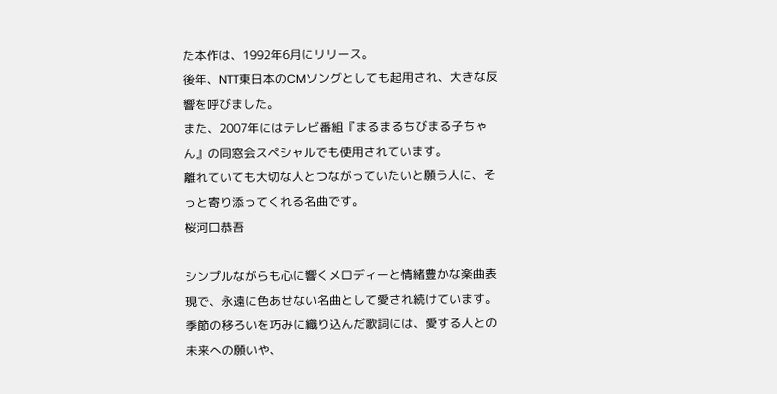た本作は、1992年6月にリリース。
後年、NTT東日本のCMソングとしても起用され、大きな反響を呼びました。
また、2007年にはテレビ番組『まるまるちびまる子ちゃん』の同窓会スペシャルでも使用されています。
離れていても大切な人とつながっていたいと願う人に、そっと寄り添ってくれる名曲です。
桜河口恭吾

シンプルながらも心に響くメロディーと情緒豊かな楽曲表現で、永遠に色あせない名曲として愛され続けています。
季節の移ろいを巧みに織り込んだ歌詞には、愛する人との未来への願いや、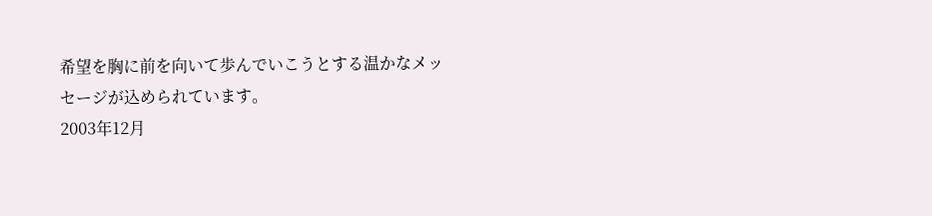希望を胸に前を向いて歩んでいこうとする温かなメッセージが込められています。
2003年12月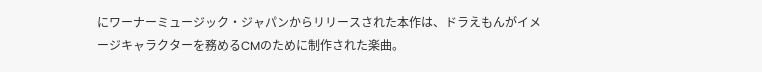にワーナーミュージック・ジャパンからリリースされた本作は、ドラえもんがイメージキャラクターを務めるCMのために制作された楽曲。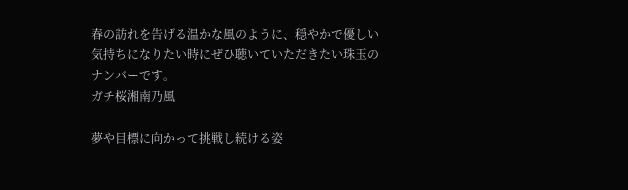春の訪れを告げる温かな風のように、穏やかで優しい気持ちになりたい時にぜひ聴いていただきたい珠玉のナンバーです。
ガチ桜湘南乃風

夢や目標に向かって挑戦し続ける姿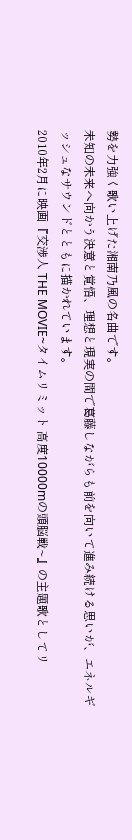勢を力強く歌い上げた湘南乃風の名曲です。
未知の未来へ向かう決意と覚悟、理想と現実の間で葛藤しながらも前を向いて進み続ける思いが、エネルギッシュなサウンドとともに描かれています。
2010年2月に映画『交渉人 THE MOVIE~タイムリミット 高度10000mの頭脳戦~』の主題歌としてリ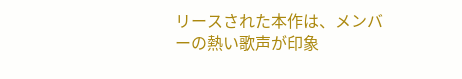リースされた本作は、メンバーの熱い歌声が印象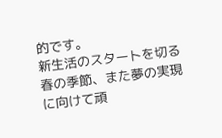的です。
新生活のスタートを切る春の季節、また夢の実現に向けて頑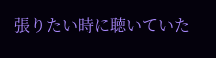張りたい時に聴いていた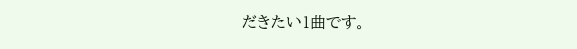だきたい1曲です。